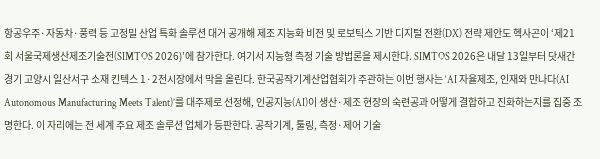항공우주·자동차·풍력 등 고정밀 산업 특화 솔루션 대거 공개해 제조 지능화 비전 및 로보틱스 기반 디지털 전환(DX) 전략 제안도 헥사곤이 ‘제21회 서울국제생산제조기술전(SIMTOS 2026)’에 참가한다. 여기서 지능형 측정 기술 방법론을 제시한다. SIMTOS 2026은 내달 13일부터 닷새간 경기 고양시 일산서구 소재 킨텍스 1·2전시장에서 막을 올린다. 한국공작기계산업협회가 주관하는 이번 행사는 ‘AI 자율제조, 인재와 만나다(AI Autonomous Manufacturing Meets Talent)’를 대주제로 선정해, 인공지능(AI)이 생산·제조 현장의 숙련공과 어떻게 결합하고 진화하는지를 집중 조명한다. 이 자리에는 전 세계 주요 제조 솔루션 업체가 등판한다. 공작기계, 툴링, 측정·제어 기술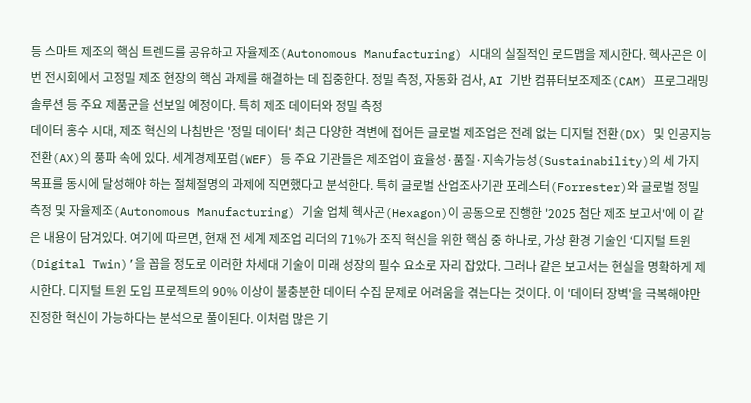등 스마트 제조의 핵심 트렌드를 공유하고 자율제조(Autonomous Manufacturing) 시대의 실질적인 로드맵을 제시한다. 헥사곤은 이번 전시회에서 고정밀 제조 현장의 핵심 과제를 해결하는 데 집중한다. 정밀 측정, 자동화 검사, AI 기반 컴퓨터보조제조(CAM) 프로그래밍 솔루션 등 주요 제품군을 선보일 예정이다. 특히 제조 데이터와 정밀 측정
데이터 홍수 시대, 제조 혁신의 나침반은 '정밀 데이터' 최근 다양한 격변에 접어든 글로벌 제조업은 전례 없는 디지털 전환(DX) 및 인공지능 전환(AX)의 풍파 속에 있다. 세계경제포럼(WEF) 등 주요 기관들은 제조업이 효율성·품질·지속가능성(Sustainability)의 세 가지 목표를 동시에 달성해야 하는 절체절명의 과제에 직면했다고 분석한다. 특히 글로벌 산업조사기관 포레스터(Forrester)와 글로벌 정밀 측정 및 자율제조(Autonomous Manufacturing) 기술 업체 헥사곤(Hexagon)이 공동으로 진행한 '2025 첨단 제조 보고서'에 이 같은 내용이 담겨있다. 여기에 따르면, 현재 전 세계 제조업 리더의 71%가 조직 혁신을 위한 핵심 중 하나로, 가상 환경 기술인 ‘디지털 트윈(Digital Twin)’을 꼽을 정도로 이러한 차세대 기술이 미래 성장의 필수 요소로 자리 잡았다. 그러나 같은 보고서는 현실을 명확하게 제시한다. 디지털 트윈 도입 프로젝트의 90% 이상이 불충분한 데이터 수집 문제로 어려움을 겪는다는 것이다. 이 '데이터 장벽'을 극복해야만 진정한 혁신이 가능하다는 분석으로 풀이된다. 이처럼 많은 기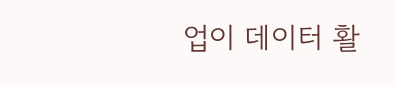업이 데이터 활